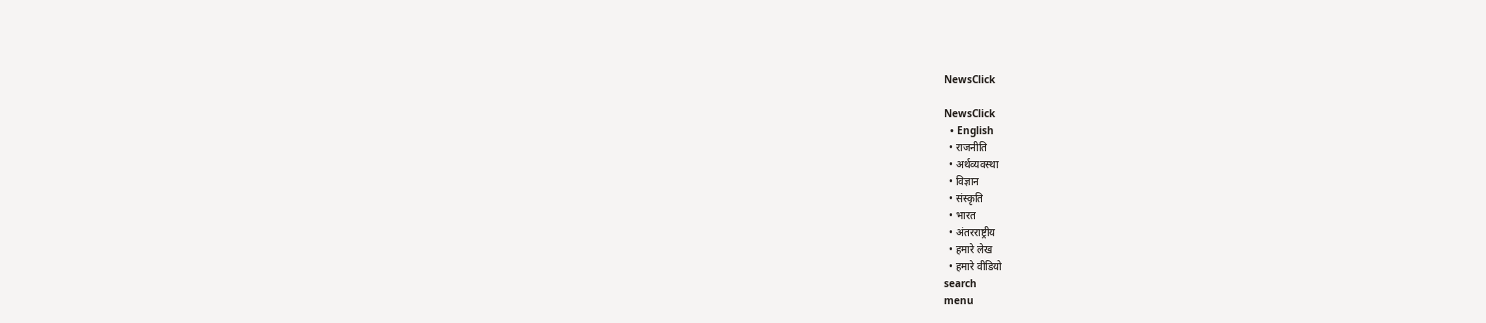NewsClick

NewsClick
  • English
  • राजनीति
  • अर्थव्यवस्था
  • विज्ञान
  • संस्कृति
  • भारत
  • अंतरराष्ट्रीय
  • हमारे लेख
  • हमारे वीडियो
search
menu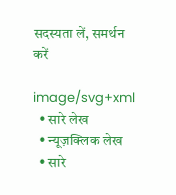सदस्यता लें, समर्थन करें

image/svg+xml
  • सारे लेख
  • न्यूज़क्लिक लेख
  • सारे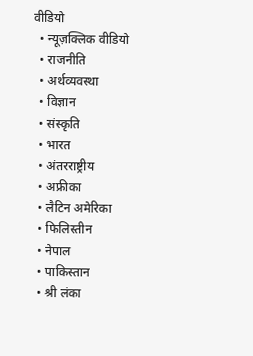वीडियो
  • न्यूज़क्लिक वीडियो
  • राजनीति
  • अर्थव्यवस्था
  • विज्ञान
  • संस्कृति
  • भारत
  • अंतरराष्ट्रीय
  • अफ्रीका
  • लैटिन अमेरिका
  • फिलिस्तीन
  • नेपाल
  • पाकिस्तान
  • श्री लंका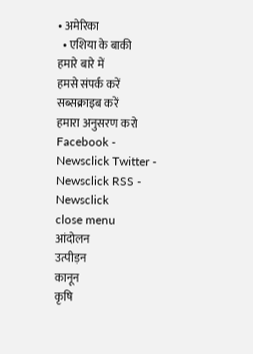• अमेरिका
  • एशिया के बाकी
हमारे बारे में
हमसे संपर्क करें
सब्सक्राइब करें
हमारा अनुसरण करो Facebook - Newsclick Twitter - Newsclick RSS - Newsclick
close menu
आंदोलन
उत्पीड़न
कानून
कृषि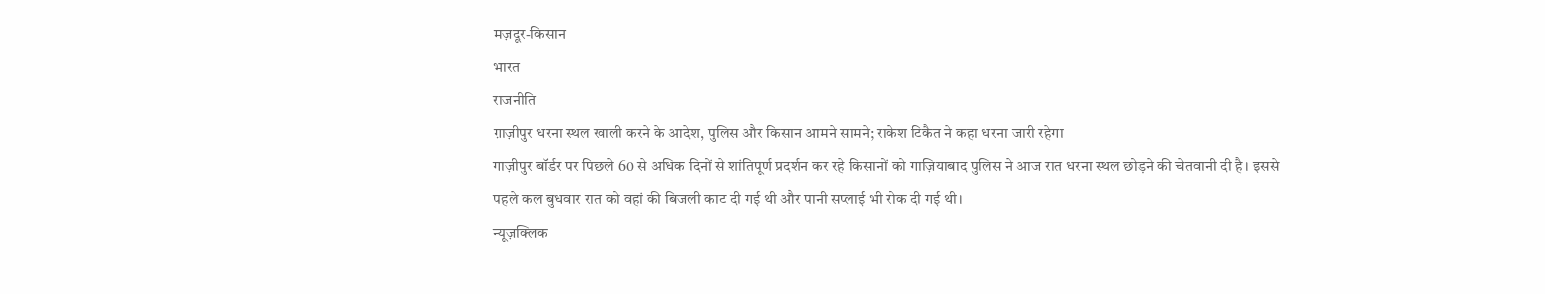मज़दूर-किसान
भारत
राजनीति
ग़ाज़ीपुर धरना स्थल खाली करने के आदेश, पुलिस और किसान आमने सामने; राकेश टिकैत ने कहा धरना जारी रहेगा
गाज़ीपुर बॉर्डर पर पिछले 60 से अधिक दिनों से शांतिपूर्ण प्रदर्शन कर रहे किसानों को गाज़ियाबाद पुलिस ने आज रात धरना स्थल छोड़ने की चेतवानी दी है। इससे पहले कल बुधवार रात को वहां की बिजली काट दी गई थी और पानी सप्लाई भी रोक दी गई थी।
न्यूज़क्लिक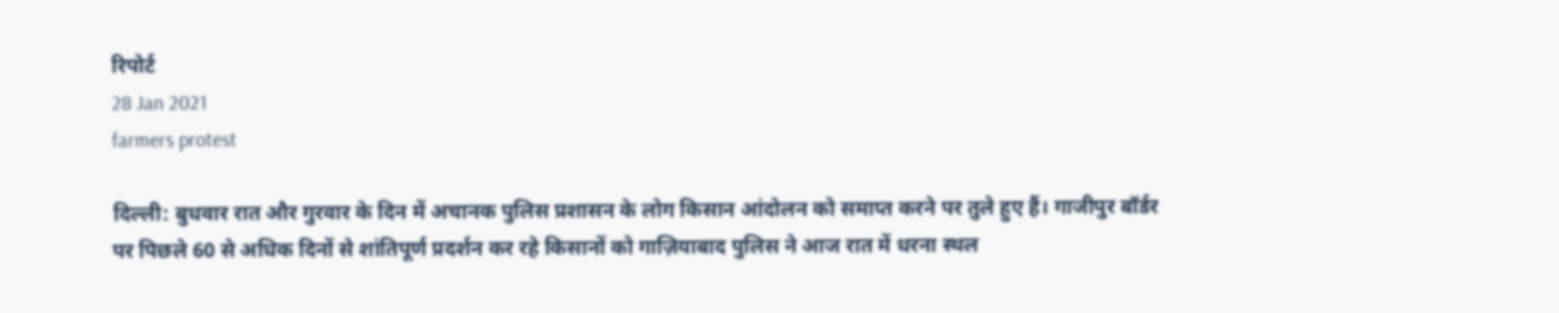रिपोर्ट
28 Jan 2021
farmers protest

दिल्ली: बुधवार रात और गुरवार के दिन में अचानक पुलिस प्रशासन के लोग किसान आंदोलन को समाप्त करने पर तुले हुए हैं। गाजीपुर बॉर्डर पर पिछले 60 से अधिक दिनों से शांतिपूर्ण प्रदर्शन कर रहे किसानों को गाज़ियाबाद पुलिस ने आज रात में धरना स्थल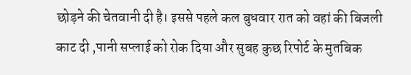छोड़ने की चेतवानी दी है। इससे पहले कल बुधवार रात को वहां की बिजली काट दी ,पानी सप्लाई को रोक दिया और सुबह कुछ रिपोर्ट के मुतबिक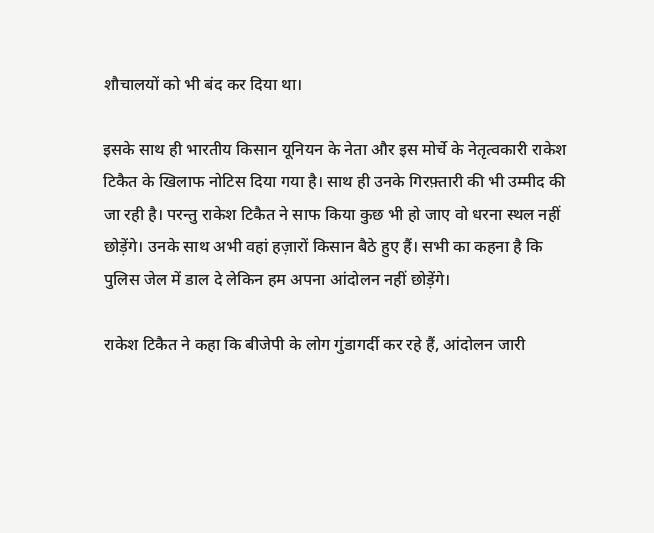शौचालयों को भी बंद कर दिया था।

इसके साथ ही भारतीय किसान यूनियन के नेता और इस मोर्चे के नेतृत्वकारी राकेश टिकैत के खिलाफ नोटिस दिया गया है। साथ ही उनके गिरफ़्तारी की भी उम्मीद की जा रही है। परन्तु राकेश टिकैत ने साफ किया कुछ भी हो जाए वो धरना स्थल नहीं छोड़ेंगे। उनके साथ अभी वहां हज़ारों किसान बैठे हुए हैं। सभी का कहना है कि  पुलिस जेल में डाल दे लेकिन हम अपना आंदोलन नहीं छोड़ेंगे।

राकेश टिकैत ने कहा कि बीजेपी के लोग गुंडागर्दी कर रहे हैं, आंदोलन जारी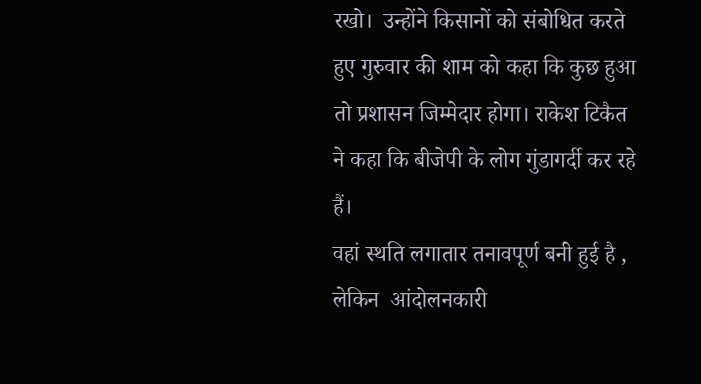रखो।  उन्होंने किसानों को संबोधित करते हुए गुरुवार की शाम को कहा कि कुछ हुआ तो प्रशासन जिम्मेदार होगा। राकेश टिकैत ने कहा कि बीजेपी के लोग गुंडागर्दी कर रहे हैं।
वहां स्थति लगातार तनावपूर्ण बनी हुई है , लेकिन  आंदोलनकारी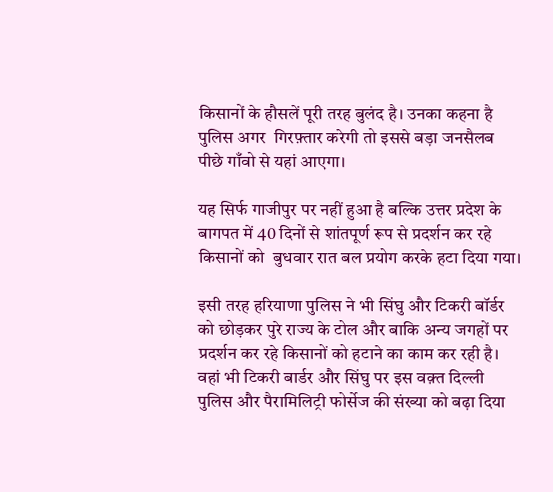किसानों के हौसलें पूरी तरह बुलंद है। उनका कहना है पुलिस अगर  गिरफ़्तार करेगी तो इससे बड़ा जनसैलब पीछे गाँवो से यहां आएगा।

यह सिर्फ गाजीपुर पर नहीं हुआ है बल्कि उत्तर प्रदेश के बागपत में 40 दिनों से शांतपूर्ण रूप से प्रदर्शन कर रहे  किसानों को  बुधवार रात बल प्रयोग करके हटा दिया गया।

इसी तरह हरियाणा पुलिस ने भी सिंघु और टिकरी बॉर्डर को छोड़कर पुरे राज्य के टोल और बाकि अन्य जगहों पर प्रदर्शन कर रहे किसानों को हटाने का काम कर रही है।  वहां भी टिकरी बार्डर और सिंघु पर इस वक़्त दिल्ली पुलिस और पैरामिलिट्री फोर्सेज की संख्या को बढ़ा दिया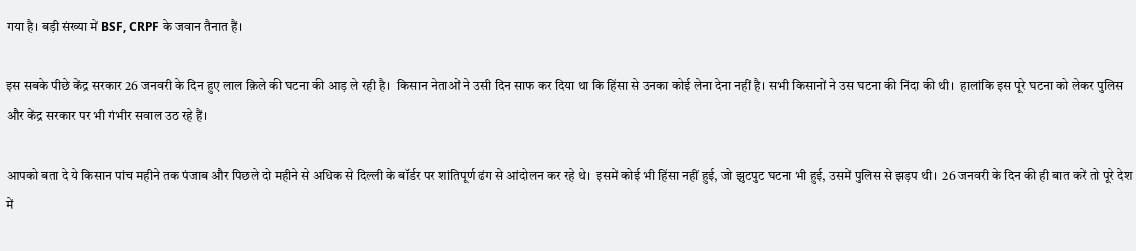गया है। बड़ी संख्या में BSF, CRPF के जवान तैनात हैं।

इस सबके पीछे केंद्र सरकार 26 जनवरी के दिन हुए लाल क़िले की घटना की आड़ ले रही है।  किसान नेताओं ने उसी दिन साफ कर दिया था कि हिंसा से उनका कोई लेना देना नहीं है। सभी किसानों ने उस घटना की निंदा की थी।  हालांकि इस पूरे घटना को लेकर पुलिस और केंद्र सरकार पर भी गंभीर सवाल उठ रहे हैं।

आपको बता दे ये किसान पांच महीने तक पंजाब और पिछले दो महीने से अधिक से दिल्ली के बॉर्डर पर शांतिपूर्ण ढंग से आंदोलन कर रहे थे।  इसमें कोई भी हिंसा नहीं हुई, जो झुटपुट घटना भी हुई, उसमें पुलिस से झड़प थी।  26 जनवरी के दिन की ही बात करें तो पूरे देश में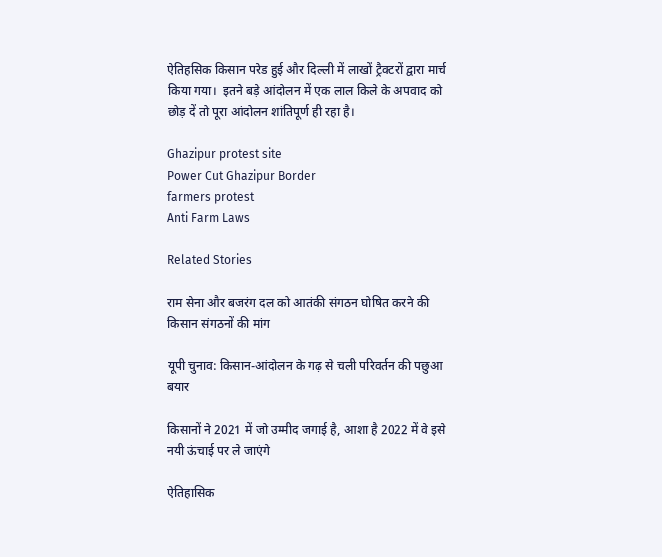ऐतिहसिक किसान परेड हुई और दिल्ली में लाखों ट्रैक्टरों द्वारा मार्च किया गया।  इतने बड़े आंदोलन में एक लाल किले के अपवाद को छोड़ दें तो पूरा आंदोलन शांतिपूर्ण ही रहा है।

Ghazipur protest site
Power Cut Ghazipur Border
farmers protest
Anti Farm Laws

Related Stories

राम सेना और बजरंग दल को आतंकी संगठन घोषित करने की किसान संगठनों की मांग

यूपी चुनाव: किसान-आंदोलन के गढ़ से चली परिवर्तन की पछुआ बयार

किसानों ने 2021 में जो उम्मीद जगाई है, आशा है 2022 में वे इसे नयी ऊंचाई पर ले जाएंगे

ऐतिहासिक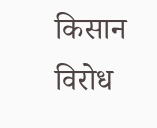किसान विरोध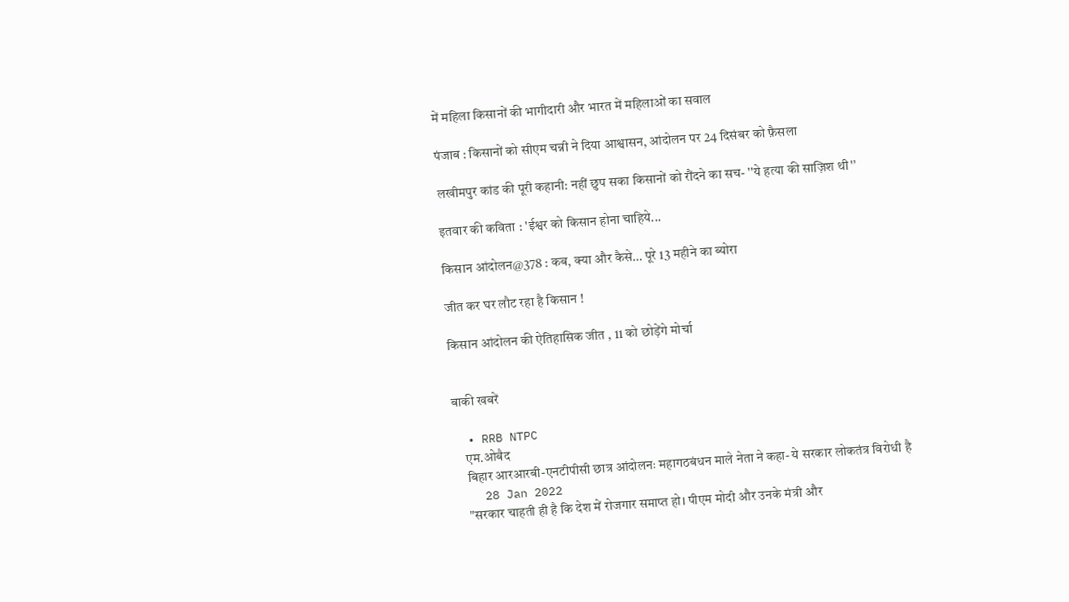में महिला किसानों की भागीदारी और भारत में महिलाओं का सवाल

पंजाब : किसानों को सीएम चन्नी ने दिया आश्वासन, आंदोलन पर 24 दिसंबर को फ़ैसला

लखीमपुर कांड की पूरी कहानी: नहीं छुप सका किसानों को रौंदने का सच- ''ये हत्या की साज़िश थी'’

इतवार की कविता : 'ईश्वर को किसान होना चाहिये...

किसान आंदोलन@378 : कब, क्या और कैसे… पूरे 13 महीने का ब्योरा

जीत कर घर लौट रहा है किसान !

किसान आंदोलन की ऐतिहासिक जीत , 11 को छोड़ेंगे मोर्चा


बाकी खबरें

  • RRB NTPC
    एम.ओबैद
    बिहार आरआरबी-एनटीपीसी छात्र आंदोलनः महागठबंधन माले नेता ने कहा- ये सरकार लोकतंत्र विरोधी है
    28 Jan 2022
    "सरकार चाहती ही है कि देश में रोजगार समाप्त हो। पीएम मोदी और उनके मंत्री और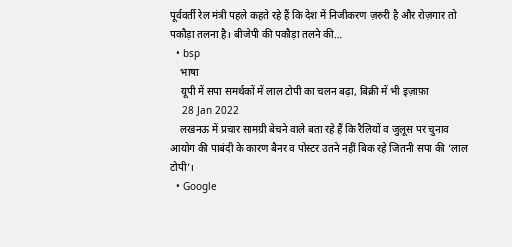पूर्ववर्ती रेल मंत्री पहले कहते रहे हैं कि देश में निजीकरण ज़रुरी है और रोज़गार तो पकौड़ा तलना है। बीजेपी की पकौड़ा तलने की…
  • bsp
    भाषा
    यूपी में सपा समर्थकों में लाल टोपी का चलन बढ़ा, बिक्री में भी इज़ाफ़ा
    28 Jan 2022
    लखनऊ में प्रचार सामग्री बेचने वाले बता रहे हैं कि रैलियों व जुलूस पर चुनाव आयोग की पाबंदी के कारण बैनर व पोस्टर उतने नहीं बिक रहे जितनी सपा की ‘लाल टोपी’।
  • Google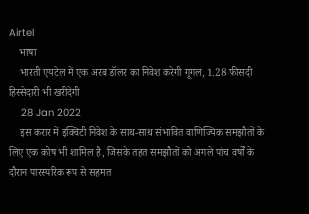Airtel
    भाषा
    भारती एयटेल में एक अरब डॉलर का निवेश करेगी गूगल, 1.28 फीसदी हिस्सेदारी भी खरीदेगी
    28 Jan 2022
    इस करार में इक्विटी निवेश के साथ-साथ संभावित वाणिज्यिक समझौतों के लिए एक कोष भी शामिल है, जिसके तहत समझौतों को अगले पांच वर्षों के दौरान पारस्परिक रूप से सहमत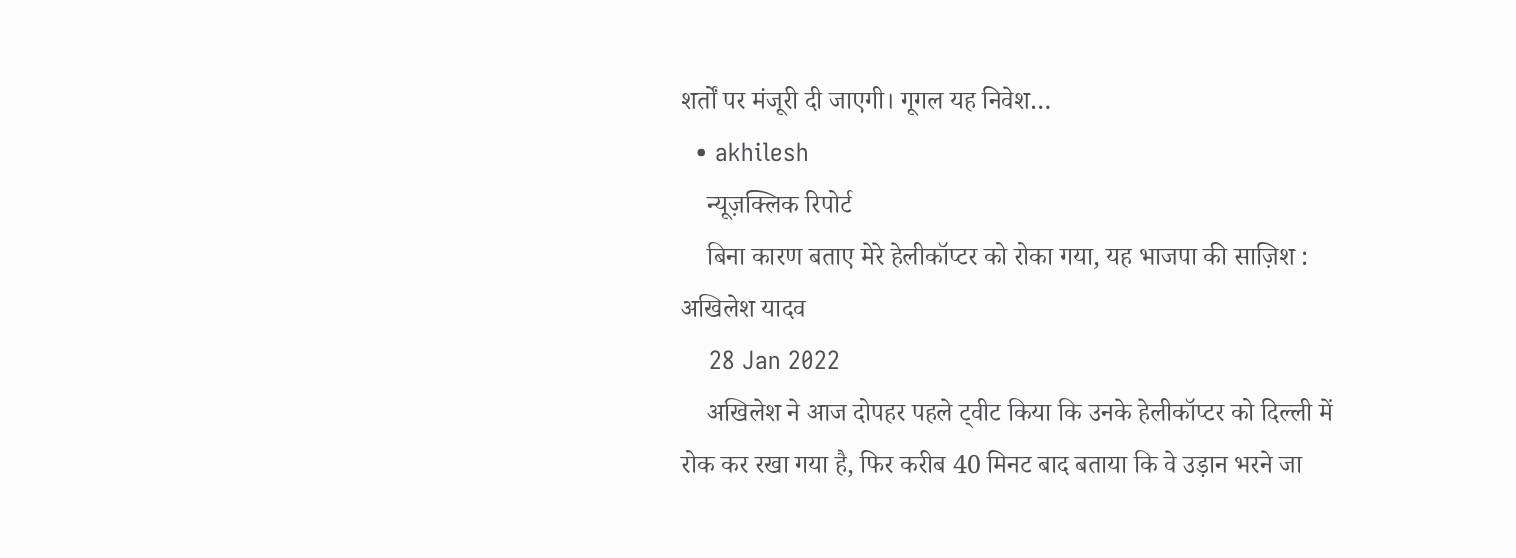शर्तों पर मंजूरी दी जाएगी। गूगल यह निवेश…
  • akhilesh
    न्यूज़क्लिक रिपोर्ट
    बिना कारण बताए मेरे हेलीकॉप्‍टर को रोका गया, यह भाजपा की साज़िश : अखिलेश यादव
    28 Jan 2022
    अखिलेश ने आज दोपहर पहले ट्वीट किया कि उनके हेलीकॉप्टर को दिल्ली में रोक कर रखा गया है, फिर करीब 40 मिनट बाद बताया कि वे उड़ान भरने जा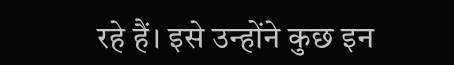रहे हैं। इसे उन्होंने कुछ इन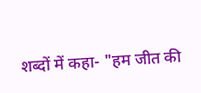शब्दों में कहा- "हम जीत की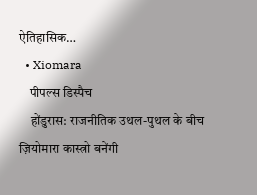ऐतिहासिक…
  • Xiomara
    पीपल्स डिस्पैच
    होंडुरास: राजनीतिक उथल-पुथल के बीच ज़ियोमारा कास्त्रो बनेंगी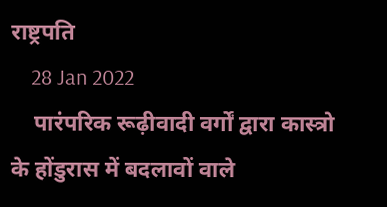राष्ट्रपति
    28 Jan 2022
    पारंपरिक रूढ़ीवादी वर्गों द्वारा कास्त्रो के होंडुरास में बदलावों वाले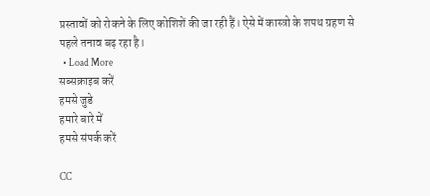प्रस्तावों को रोकने के लिए कोशिशें की जा रही हैं। ऐसे में कास्त्रो के शपथ ग्रहण से पहले तनाव बढ़ रहा है।
  • Load More
सब्सक्राइब करें
हमसे जुडे
हमारे बारे में
हमसे संपर्क करें

CC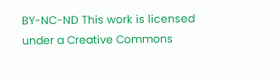BY-NC-ND This work is licensed under a Creative Commons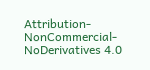Attribution-NonCommercial-NoDerivatives 4.0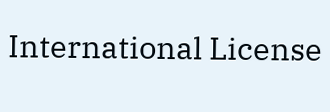International License